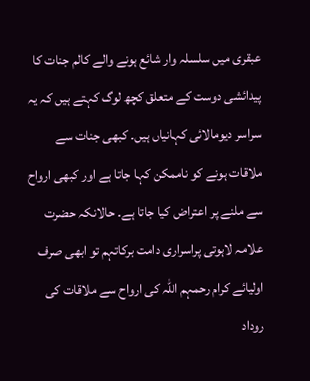عبقری میں سلسلہ وار شائع ہونے والے کالم جنات کا پیدائشی دوست کے متعلق کچھ لوگ کہتے ہیں کہ یہ سراسر دیومالائی کہانیاں ہیں۔ کبھی جنات سے ملاقات ہونے کو ناممکن کہا جاتا ہے اور کبھی ارواح سے ملنے پر اعتراض کیا جاتا ہے۔ حالانکہ حضرت علامہ لاہوتی پراسراری دامت برکاتہم تو ابھی صرف اولیائے کرام رحمہم اللہ کی ارواح سے ملاقات کی روداد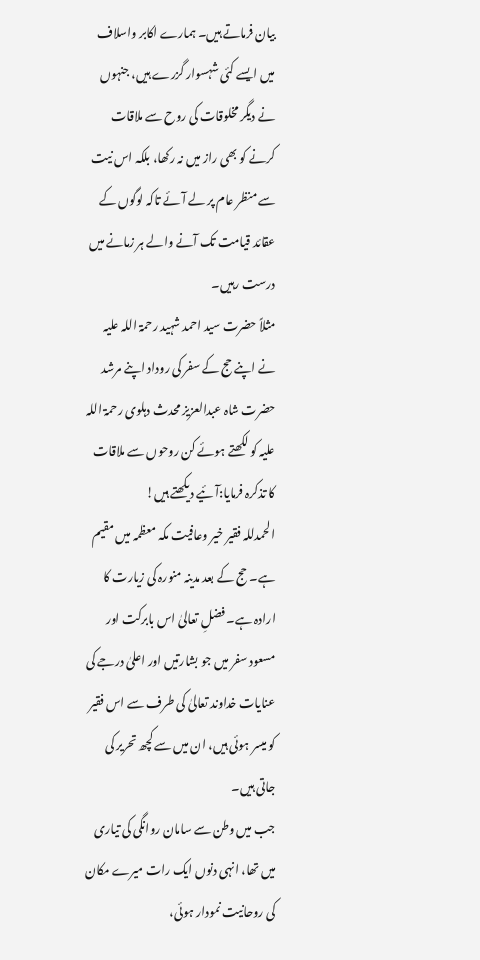بیان فرماتے ہیں۔ ہمارے اکابر واسلاف میں ایسے کئی شہسوار گزرے ہیں، جنہوں نے دیگر مخلوقات کی روح سے ملاقات کرنے کو بھی راز میں نہ رکھا، بلکہ اس نیت سے منظر عام پر لے آئے تاکہ لوگوں کے عقائد قیامت تک آنے والے ہر زمانے میں درست رہیں۔
مثلاً حضرت سید احمد شہید رحمۃ اللہ علیہ نے اپنے حج کے سفر کی روداد اپنے مرشد حضرت شاہ عبدالعزیز محدث دہلوی رحمۃ اللہ علیہ کو لکھتے ہوئے کن روحوں سے ملاقات کا تذکرہ فرمایا:آئیے دیکھتے ہیں!
الحمدللہ فقیر خیر وعافیت مکہ معظمہ میں مقیم ہے۔ حج کے بعد مدینہ منورہ کی زیارت کا ارادہ ہے۔ فضلِ تعالیٰ اس بابرکت اور مسعود سفر میں جو بشارتیں اور اعلیٰ درجے کی عنایات خداوند تعالیٰ کی طرف سے اس فقیر کو میسر ہوئی ہیں، ان میں سے کچھ تحریر کی جاتی ہیں۔
جب میں وطن سے سامان روانگی کی تیاری میں تھا، انہی دنوں ایک رات میرے مکان کی روحانیت نمودار ہوئی،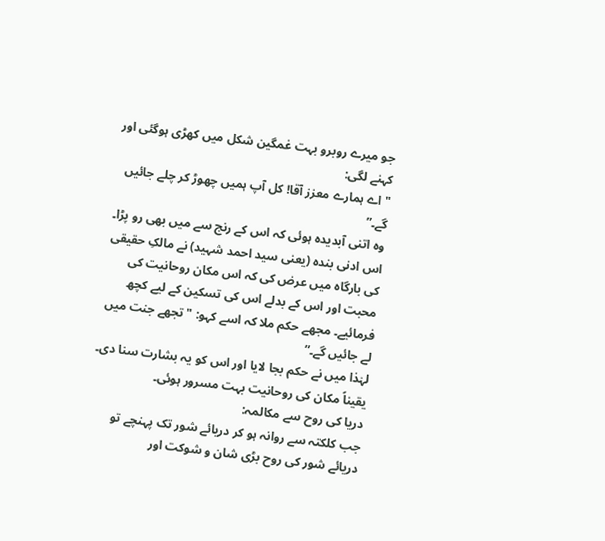جو میرے روبرو بہت غمگین شکل میں کھڑی ہوگئی اور کہنے لگی:
"اے ہمارے معزز آقا! کل آپ ہمیں چھوڑ کر چلے جائیں گے۔”
وہ اتنی آبدیدہ ہوئی کہ اس کے رنج سے میں بھی رو پڑا۔
اس ادنی بندہ (یعنی سید احمد شہید) نے مالکِ حقیقی کی بارگاہ میں عرض کی کہ اس مکان روحانیت کی محبت اور اس کے بدلے اس کی تسکین کے لیے کچھ فرمائیے۔ مجھے حکم ملا کہ اسے کہو: "تجھے جنت میں لے جائیں گے۔”
لہٰذا میں نے حکم بجا لایا اور اس کو یہ بشارت سنا دی۔
یقیناً مکان کی روحانیت بہت مسرور ہوئی۔
دریا کی روح سے مکالمہ:
جب کلکتہ سے روانہ ہو کر دریائے شور تک پہنچے تو دریائے شور کی روح بڑی شان و شوکت اور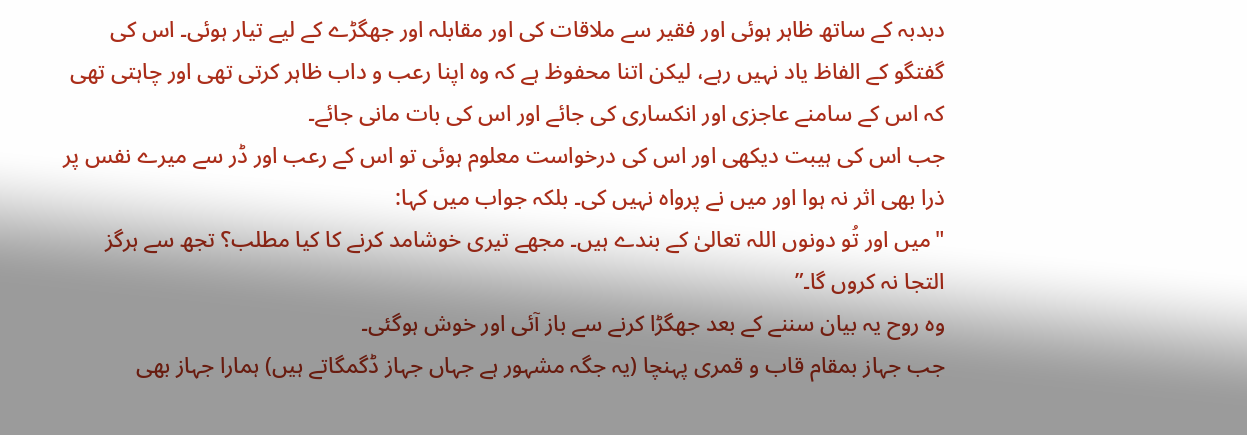دبدبہ کے ساتھ ظاہر ہوئی اور فقیر سے ملاقات کی اور مقابلہ اور جھگڑے کے لیے تیار ہوئی۔ اس کی گفتگو کے الفاظ یاد نہیں رہے، لیکن اتنا محفوظ ہے کہ وہ اپنا رعب و داب ظاہر کرتی تھی اور چاہتی تھی کہ اس کے سامنے عاجزی اور انکساری کی جائے اور اس کی بات مانی جائے۔
جب اس کی ہیبت دیکھی اور اس کی درخواست معلوم ہوئی تو اس کے رعب اور ڈر سے میرے نفس پر ذرا بھی اثر نہ ہوا اور میں نے پرواہ نہیں کی۔ بلکہ جواب میں کہا:
"میں اور تُو دونوں اللہ تعالیٰ کے بندے ہیں۔ مجھے تیری خوشامد کرنے کا کیا مطلب؟ تجھ سے ہرگز التجا نہ کروں گا۔”
وہ روح یہ بیان سننے کے بعد جھگڑا کرنے سے باز آئی اور خوش ہوگئی۔
جب جہاز بمقام قاب و قمری پہنچا (یہ جگہ مشہور ہے جہاں جہاز ڈگمگاتے ہیں) ہمارا جہاز بھی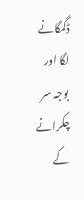ڈگمگانے لگا اور بوجہ سر چکرانے کے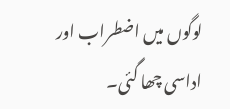لوگوں میں اضطراب اور اداسی چھا گئی۔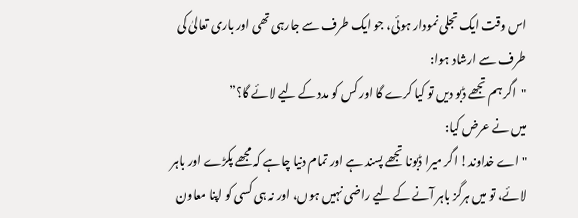اس وقت ایک تجلی نمودار ہوئی، جو ایک طرف سے جارہی تھی اور باری تعالیٰ کی طرف سے ارشاد ہوا:
"اگر ہم تجھے ڈبو دیں تو کیا کرے گا اور کس کو مدد کے لیے لائے گا؟”
میں نے عرض کیا:
"اے خداوند! اگر میرا ڈبونا تجھے پسند ہے اور تمام دنیا چاہے کہ مجھے پکڑے اور باہر لائے، تو میں ہرگز باہر آنے کے لیے راضی نہیں ہوں، اور نہ ہی کسی کو اپنا معاون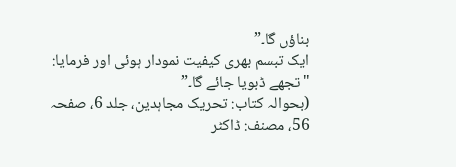بناؤں گا۔”
ایک تبسم بھری کیفیت نمودار ہوئی اور فرمایا:
"تجھے ڈبویا جائے گا۔”
(بحوالہ کتاب: تحریک مجاہدین، جلد 6، صفحہ 56، مصنف: ڈاکٹر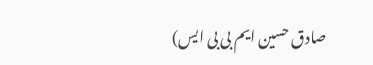صادق حسین ایم بی بی ایس)